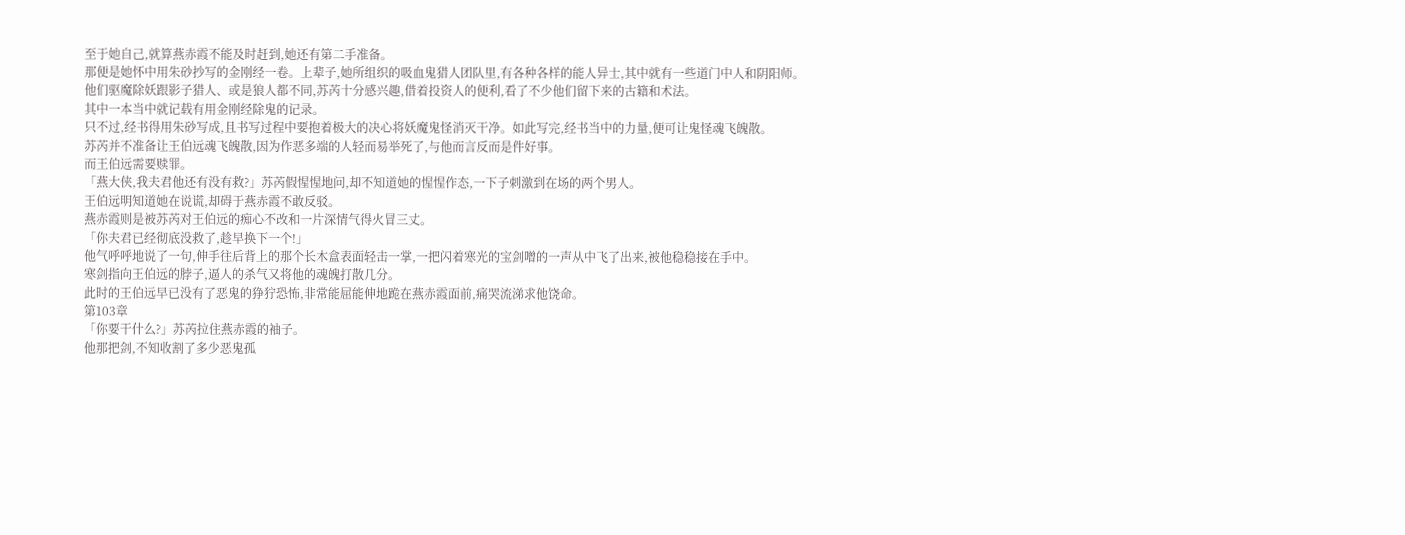至于她自己,就算燕赤霞不能及时赶到,她还有第二手准备。
那便是她怀中用朱砂抄写的金刚经一卷。上辈子,她所组织的吸血鬼猎人团队里,有各种各样的能人异士,其中就有一些道门中人和阴阳师。
他们驱魔除妖跟影子猎人、或是狼人都不同,苏芮十分感兴趣,借着投资人的便利,看了不少他们留下来的古籍和术法。
其中一本当中就记载有用金刚经除鬼的记录。
只不过,经书得用朱砂写成,且书写过程中要抱着极大的决心将妖魔鬼怪消灭干净。如此写完,经书当中的力量,便可让鬼怪魂飞魄散。
苏芮并不准备让王伯远魂飞魄散,因为作恶多端的人轻而易举死了,与他而言反而是件好事。
而王伯远需要赎罪。
「燕大侠,我夫君他还有没有救?」苏芮假惺惺地问,却不知道她的惺惺作态,一下子刺激到在场的两个男人。
王伯远明知道她在说谎,却碍于燕赤霞不敢反驳。
燕赤霞则是被苏芮对王伯远的痴心不改和一片深情气得火冒三丈。
「你夫君已经彻底没救了,趁早换下一个!」
他气呼呼地说了一句,伸手往后背上的那个长木盒表面轻击一掌,一把闪着寒光的宝剑噌的一声从中飞了出来,被他稳稳接在手中。
寒剑指向王伯远的脖子,逼人的杀气又将他的魂魄打散几分。
此时的王伯远早已没有了恶鬼的狰狞恐怖,非常能屈能伸地跪在燕赤霞面前,痛哭流涕求他饶命。
第103章
「你要干什么?」苏芮拉住燕赤霞的袖子。
他那把剑,不知收割了多少恶鬼孤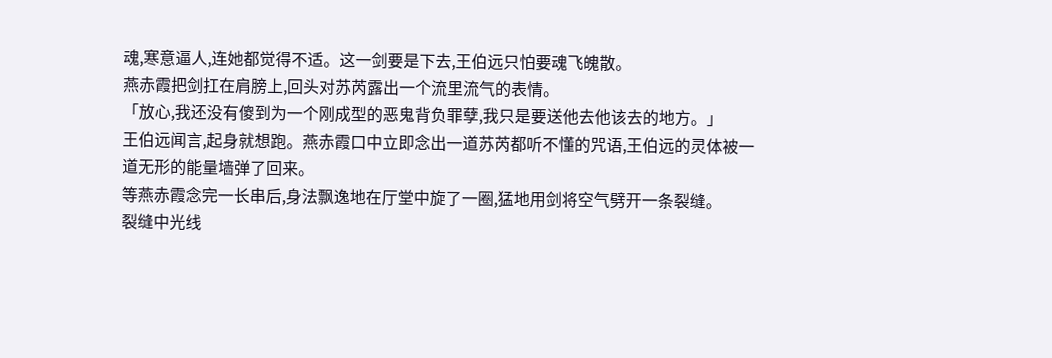魂,寒意逼人,连她都觉得不适。这一剑要是下去,王伯远只怕要魂飞魄散。
燕赤霞把剑扛在肩膀上,回头对苏芮露出一个流里流气的表情。
「放心,我还没有傻到为一个刚成型的恶鬼背负罪孽,我只是要送他去他该去的地方。」
王伯远闻言,起身就想跑。燕赤霞口中立即念出一道苏芮都听不懂的咒语,王伯远的灵体被一道无形的能量墙弹了回来。
等燕赤霞念完一长串后,身法飘逸地在厅堂中旋了一圈,猛地用剑将空气劈开一条裂缝。
裂缝中光线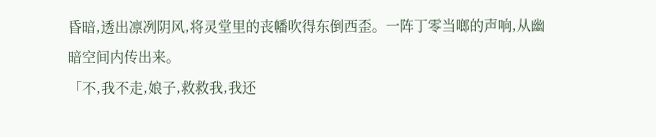昏暗,透出凛冽阴风,将灵堂里的丧幡吹得东倒西歪。一阵丁零当啷的声响,从幽暗空间内传出来。
「不,我不走,娘子,救救我,我还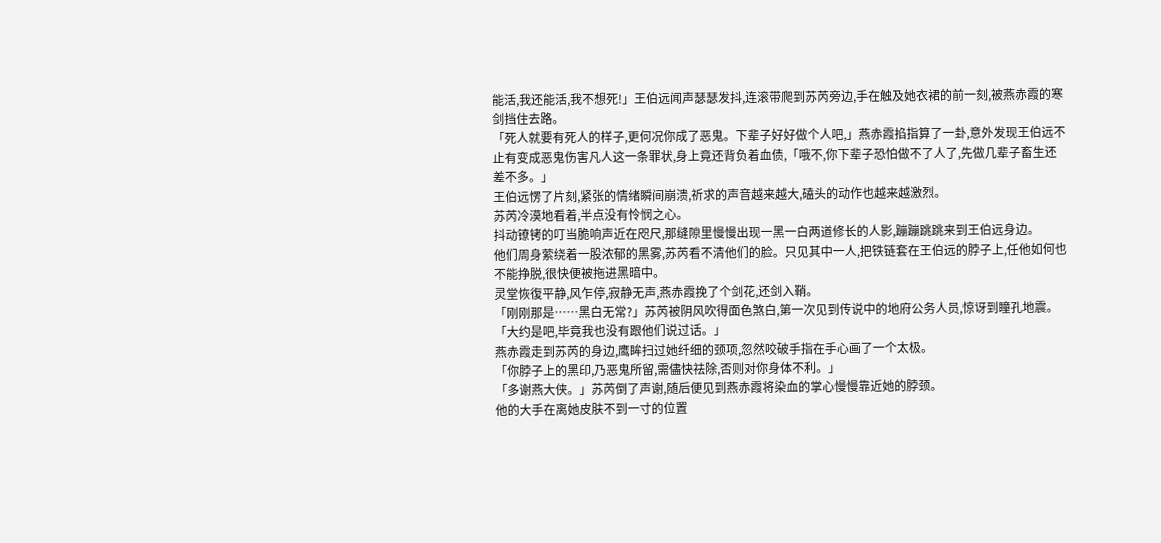能活,我还能活,我不想死!」王伯远闻声瑟瑟发抖,连滚带爬到苏芮旁边,手在触及她衣裙的前一刻,被燕赤霞的寒剑挡住去路。
「死人就要有死人的样子,更何况你成了恶鬼。下辈子好好做个人吧,」燕赤霞掐指算了一卦,意外发现王伯远不止有变成恶鬼伤害凡人这一条罪状,身上竟还背负着血债,「哦不,你下辈子恐怕做不了人了,先做几辈子畜生还差不多。」
王伯远愣了片刻,紧张的情绪瞬间崩溃,祈求的声音越来越大,磕头的动作也越来越激烈。
苏芮冷漠地看着,半点没有怜悯之心。
抖动镣铐的叮当脆响声近在咫尺,那缝隙里慢慢出现一黑一白两道修长的人影,蹦蹦跳跳来到王伯远身边。
他们周身萦绕着一股浓郁的黑雾,苏芮看不清他们的脸。只见其中一人,把铁链套在王伯远的脖子上,任他如何也不能挣脱,很快便被拖进黑暗中。
灵堂恢復平静,风乍停,寂静无声,燕赤霞挽了个剑花,还剑入鞘。
「刚刚那是……黑白无常?」苏芮被阴风吹得面色煞白,第一次见到传说中的地府公务人员,惊讶到瞳孔地震。
「大约是吧,毕竟我也没有跟他们说过话。」
燕赤霞走到苏芮的身边,鹰眸扫过她纤细的颈项,忽然咬破手指在手心画了一个太极。
「你脖子上的黑印,乃恶鬼所留,需儘快祛除,否则对你身体不利。」
「多谢燕大侠。」苏芮倒了声谢,随后便见到燕赤霞将染血的掌心慢慢靠近她的脖颈。
他的大手在离她皮肤不到一寸的位置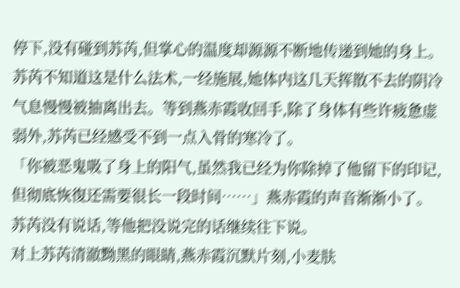停下,没有碰到苏芮,但掌心的温度却源源不断地传递到她的身上。
苏芮不知道这是什么法术,一经施展,她体内这几天挥散不去的阴冷气息慢慢被抽离出去。等到燕赤霞收回手,除了身体有些许疲惫虚弱外,苏芮已经感受不到一点入骨的寒冷了。
「你被恶鬼吸了身上的阳气,虽然我已经为你除掉了他留下的印记,但彻底恢復还需要很长一段时间……」燕赤霞的声音渐渐小了。
苏芮没有说话,等他把没说完的话继续往下说。
对上苏芮清澈黝黑的眼睛,燕赤霞沉默片刻,小麦肤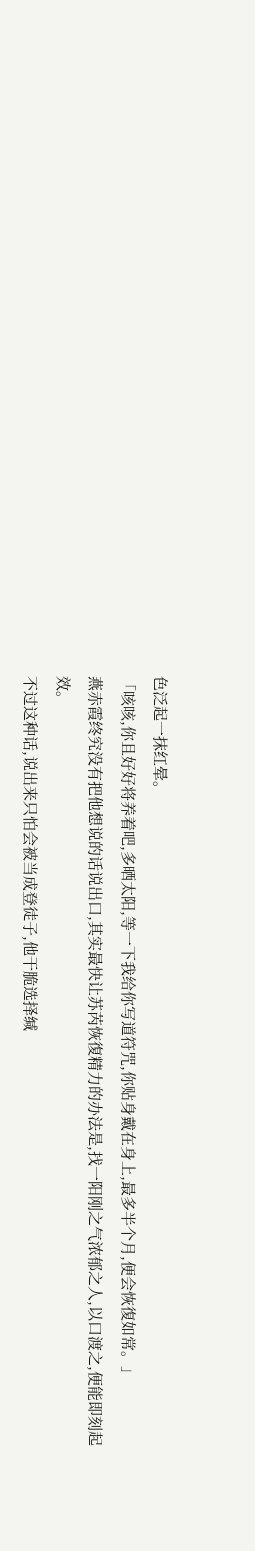色泛起一抹红晕。
「咳咳,你且好好将养着吧,多晒太阳,等一下我给你写道符咒,你贴身戴在身上,最多半个月,便会恢復如常。」
燕赤霞终究没有把他想说的话说出口,其实最快让苏芮恢復精力的办法是,找一阳刚之气浓郁之人,以口渡之,便能即刻起效。
不过这种话,说出来只怕会被当成登徒子,他干脆选择缄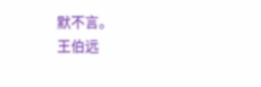默不言。
王伯远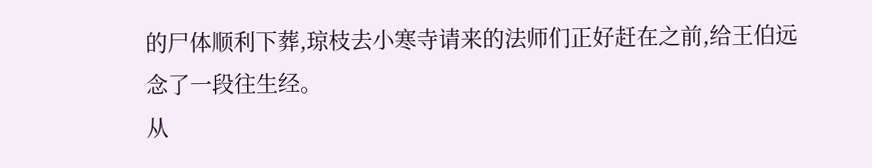的尸体顺利下葬,琼枝去小寒寺请来的法师们正好赶在之前,给王伯远念了一段往生经。
从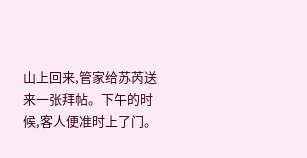山上回来,管家给苏芮送来一张拜帖。下午的时候,客人便准时上了门。